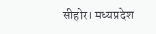सीहोर। मध्यप्रदेश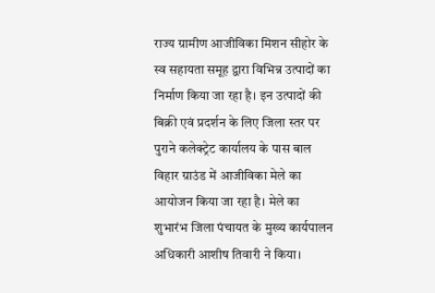राज्य ग्रामीण आजीविका मिशन सीहोर के स्व सहायता समूह द्वारा विभिन्न उत्पादों का निर्माण किया जा रहा है। इन उत्पादों की बिक्री एवं प्रदर्शन के लिए जिला स्तर पर पुराने कलेक्ट्रेट कार्यालय के पास बाल विहार ग्राउंड में आजीविका मेले का आयोजन किया जा रहा है। मेले का शुभारंभ जिला पंचायत के मुख्य कार्यपालन अधिकारी आशीष तिवारी ने किया।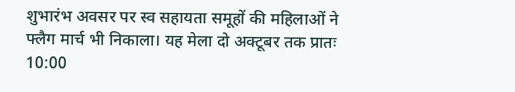शुभारंभ अवसर पर स्व सहायता समूहों की महिलाओं ने फ्लैग मार्च भी निकाला। यह मेला दो अक्टूबर तक प्रातः 10:00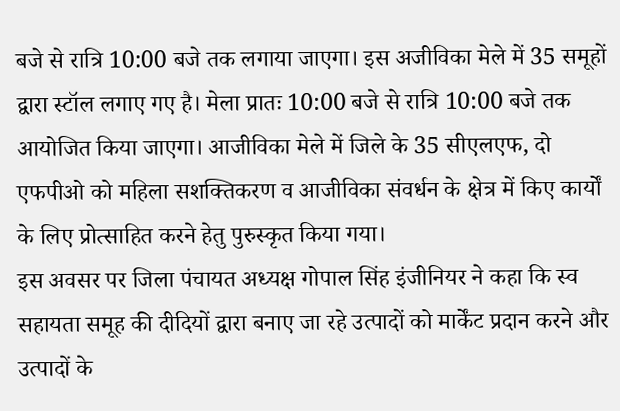बजे से रात्रि 10:00 बजे तक लगाया जाएगा। इस अजीविका मेले में 35 समूहों द्वारा स्टॉल लगाए गए है। मेला प्रातः 10:00 बजे से रात्रि 10:00 बजे तक आयोजित किया जाएगा। आजीविका मेले में जिले के 35 सीएलएफ, दो एफपीओ को महिला सशक्तिकरण व आजीविका संवर्धन के क्षेत्र में किए कार्यों के लिए प्रोत्साहित करने हेतु पुरुस्कृत किया गया।
इस अवसर पर जिला पंचायत अध्यक्ष गोपाल सिंह इंजीनियर ने कहा कि स्व सहायता समूह की दीदियों द्वारा बनाए जा रहे उत्पादों को मार्केंट प्रदान करने और उत्पादों के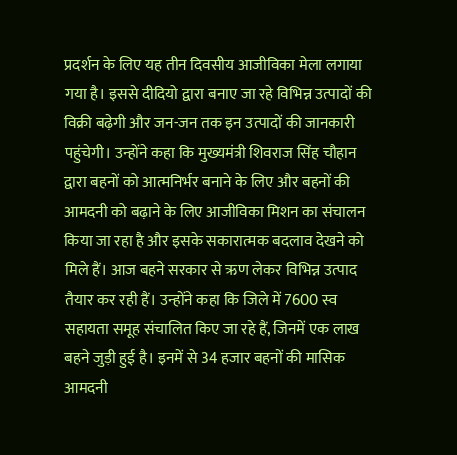प्रदर्शन के लिए यह तीन दिवसीय आजीविका मेला लगाया गया है। इससे दीदियो द्वारा बनाए जा रहे विभिन्न उत्पादों की विक्री बढ़ेगी और जन-जन तक इन उत्पादों की जानकारी पहुंचेगी। उन्होंने कहा कि मुख्यमंत्री शिवराज सिंह चौहान द्वारा बहनों को आत्मनिर्भर बनाने के लिए और बहनों की आमदनी को बढ़ाने के लिए आजीविका मिशन का संचालन किया जा रहा है और इसके सकारात्मक बदलाव देखने को मिले हैं। आज बहने सरकार से ऋण लेकर विभिन्न उत्पाद तैयार कर रही हैं। उन्होंने कहा कि जिले में 7600 स्व सहायता समूह संचालित किए जा रहे हैं, जिनमें एक लाख बहने जुड़ी हुई है। इनमें से 34 हजार बहनों की मासिक आमदनी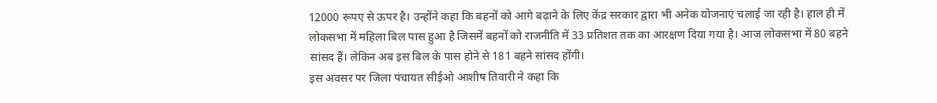12000 रूपए से ऊपर है। उन्होंने कहा कि बहनों को आगे बढ़ाने के लिए केंद्र सरकार द्वारा भी अनेक योजनाएं चलाई जा रही है। हाल ही में लोकसभा में महिला बिल पास हुआ है जिसमें बहनों को राजनीति में 33 प्रतिशत तक का आरक्षण दिया गया है। आज लोकसभा में 80 बहने सांसद हैं। लेकिन अब इस बिल के पास होने से 181 बहने सांसद होंगी।
इस अवसर पर जिला पंचायत सीईओ आशीष तिवारी ने कहा कि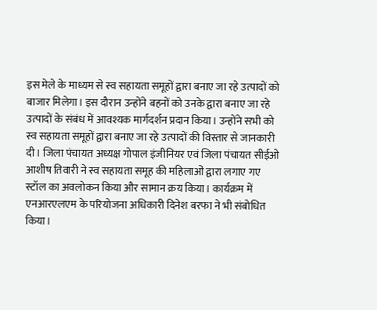इस मेले के माध्यम से स्व सहायता समूहों द्वारा बनाए जा रहे उत्पादों को बाजार मिलेगा। इस दौरान उन्होंने बहनों को उनके द्वारा बनाए जा रहे उत्पादों के संबंध में आवश्यक मार्गदर्शन प्रदान किया। उन्होंने सभी को स्व सहायता समूहों द्वारा बनाए जा रहे उत्पादों की विस्तार से जानकारी दी। जिला पंचायत अध्यक्ष गोपाल इंजीनियर एवं जिला पंचायत सीईओ आशीष तिवारी ने स्व सहायता समूह की महिलाओं द्वारा लगाए गए स्टॉल का अवलोकन किया और सामान क्रय किया। कार्यक्रम में एनआरएलएम के परियोजना अधिकारी दिनेश बरफा ने भी संबोधित किया।